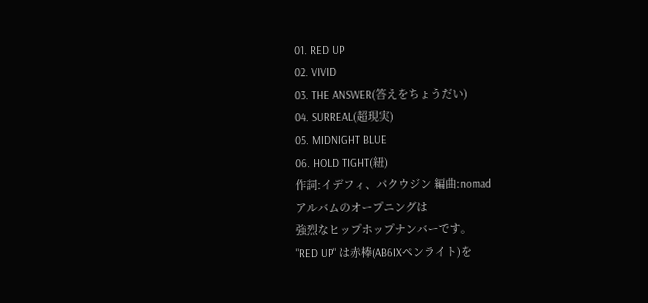01. RED UP
02. VIVID
03. THE ANSWER(答えをちょうだい)
04. SURREAL(超現実)
05. MIDNIGHT BLUE
06. HOLD TIGHT(紐)
作詞:イデフィ、パクウジン 編曲:nomad
アルバムのオープニングは
強烈なヒップホップナンバーです。
"RED UP" は赤棒(AB6IXペンライト)を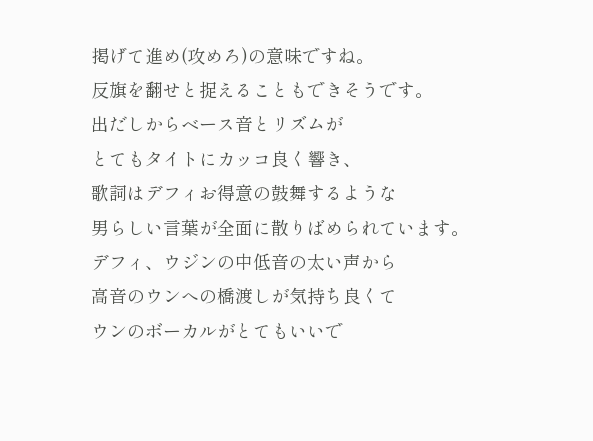掲げて進め(攻めろ)の意味ですね。
反旗を翻せと捉えることもできそうです。
出だしからベース音とリズムが
とてもタイトにカッコ良く響き、
歌詞はデフィお得意の鼓舞するような
男らしい言葉が全面に散りばめられています。
デフィ、ウジンの中低音の太い声から
高音のウンへの橋渡しが気持ち良くて
ウンのボーカルがとてもいいで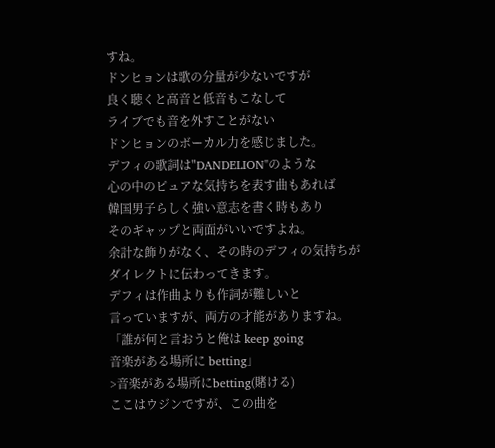すね。
ドンヒョンは歌の分量が少ないですが
良く聴くと高音と低音もこなして
ライブでも音を外すことがない
ドンヒョンのボーカル力を感じました。
デフィの歌詞は"DANDELION"のような
心の中のピュアな気持ちを表す曲もあれば
韓国男子らしく強い意志を書く時もあり
そのギャップと両面がいいですよね。
余計な飾りがなく、その時のデフィの気持ちが
ダイレクトに伝わってきます。
デフィは作曲よりも作詞が難しいと
言っていますが、両方の才能がありますね。
「誰が何と言おうと俺は keep going
音楽がある場所に betting」
>音楽がある場所にbetting(賭ける)
ここはウジンですが、この曲を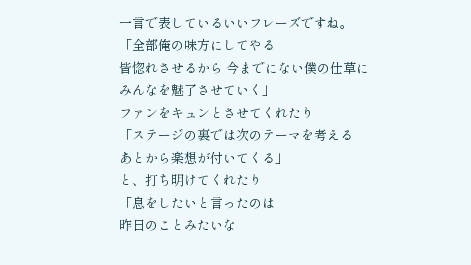一言で表しているいいフレーズですね。
「全部俺の味方にしてやる
皆惚れさせるから 今までにない僕の仕草に
みんなを魅了させていく」
ファンをキュンとさせてくれたり
「ステージの裏では次のテーマを考える
あとから楽想が付いてくる」
と、打ち明けてくれたり
「息をしたいと言ったのは
昨日のことみたいな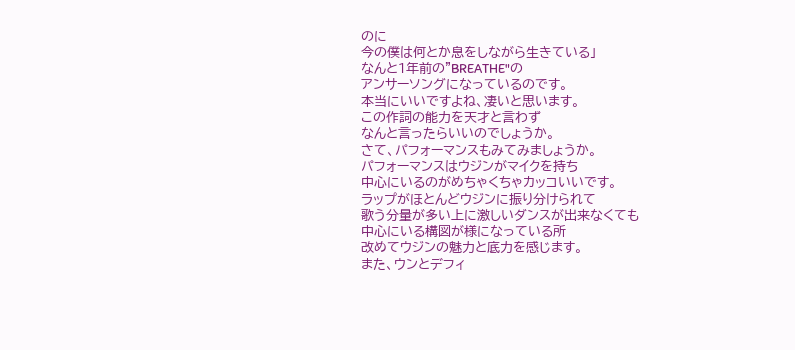のに
今の僕は何とか息をしながら生きている」
なんと1年前の"BREATHE"の
アンサーソングになっているのです。
本当にいいですよね、凄いと思います。
この作詞の能力を天才と言わず
なんと言ったらいいのでしょうか。
さて、パフォーマンスもみてみましょうか。
パフォーマンスはウジンがマイクを持ち
中心にいるのがめちゃくちゃカッコいいです。
ラップがほとんどウジンに振り分けられて
歌う分量が多い上に激しいダンスが出来なくても
中心にいる構図が様になっている所
改めてウジンの魅力と底力を感じます。
また、ウンとデフィ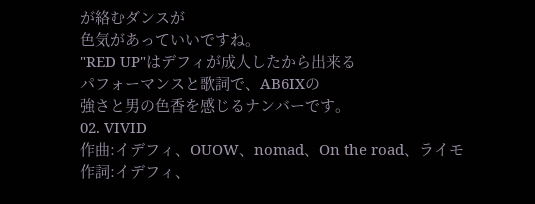が絡むダンスが
色気があっていいですね。
"RED UP"はデフィが成人したから出来る
パフォーマンスと歌詞で、AB6IXの
強さと男の色香を感じるナンバーです。
02. VIVID
作曲:イデフィ、OUOW、nomad、On the road、ライモ
作詞:イデフィ、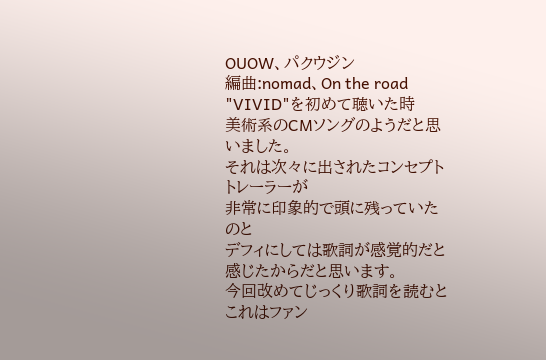OUOW、パクウジン
編曲:nomad、On the road
"VIVID"を初めて聴いた時
美術系のCMソングのようだと思いました。
それは次々に出されたコンセプトトレーラーが
非常に印象的で頭に残っていたのと
デフィにしては歌詞が感覚的だと
感じたからだと思います。
今回改めてじっくり歌詞を読むと
これはファン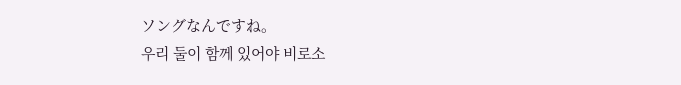ソングなんですね。
우리 둘이 함께 있어야 비로소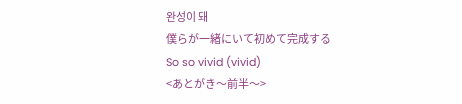완성이 돼
僕らが一緒にいて初めて完成する
So so vivid (vivid)
<あとがき〜前半〜>